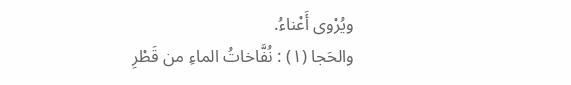ويُرْوى أَعْناءُ.
والحَجا (١) : نُفَّاخاتُ الماءِ من قَطْرِ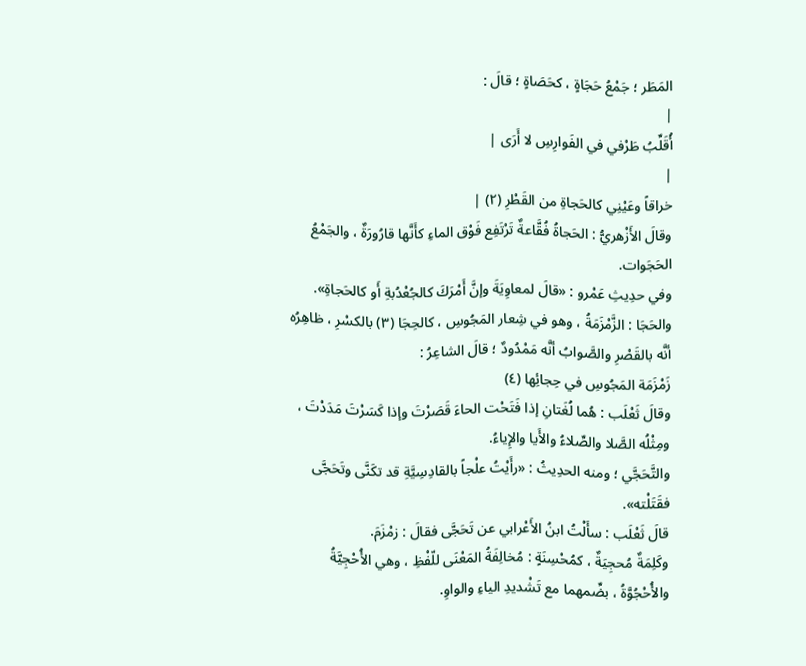المَطَر ؛ جَمْعُ حَجَاةٍ ، كحَصَاةٍ ؛ قالَ :
|
أُقَلِّبُ طَرْفي في الفَوارِسِ لا أَرَى |
|
خراقاً وعَيْنِي كالحَجاةِ من القَطْرِ (٢) |
وقالَ الأَزْهريُّ : الحَجاةُ فُقَّاعةٌ تَرْتَفِع فَوْق الماءِ كأَنَّها قارُورَةٌ ، والجَمْعُ الحَجَوات.
وفي حدِيثِ عَمْرو : «قالَ لمعاوِيَةَ وإنَّ أَمْرَكَ كالجُعْدُبةِ أَو كالحَجاةِ».
والحَجَا : الزَّمْزَمَةُ ، وهو في شِعار المَجُوسِ ، كالحِجَا (٣) بالكسْرِ ، ظاهِرُه أنَّه بالقَصْرِ والصَّوابُ أنَّه مَمْدُودٌ ؛ قالَ الشاعِرُ :
زَمْزَمَة المَجُوسِ في حِجائِها (٤)
وقالَ ثَعْلَب : هُما لُغَتانِ إذا فَتَحْت الحاءَ قَصَرْتَ وإذا كَسَرْتَ مَدَدْتَ ، ومِثْلُه الصَّلا والصِّلاءُ والأَيا والإِياءُ.
والتَّحَجَّي ؛ ومنه الحدِيثُ : «رأَيْتُ علْجاً بالقادِسِيَّةِ قد تكَنَّى وتَحَجَّى فقَتَلْته».
قالَ ثَعْلَب : سأَلْتُ ابنُ الأَعْرابي عن تَحَجَّى فقالَ : زمْزَمَ.
وكَلِمَةٌ مُحجِيَةٌ ، كمُحْسِنَةٍ : مُخالِفَةُ المَعْنَى للّفْظِ ، وهي الأُحْجِيَّةُ والأُحْجُوَّةُ ، بضِّمهما مع تَشْديدِ الياءِ والواوِ.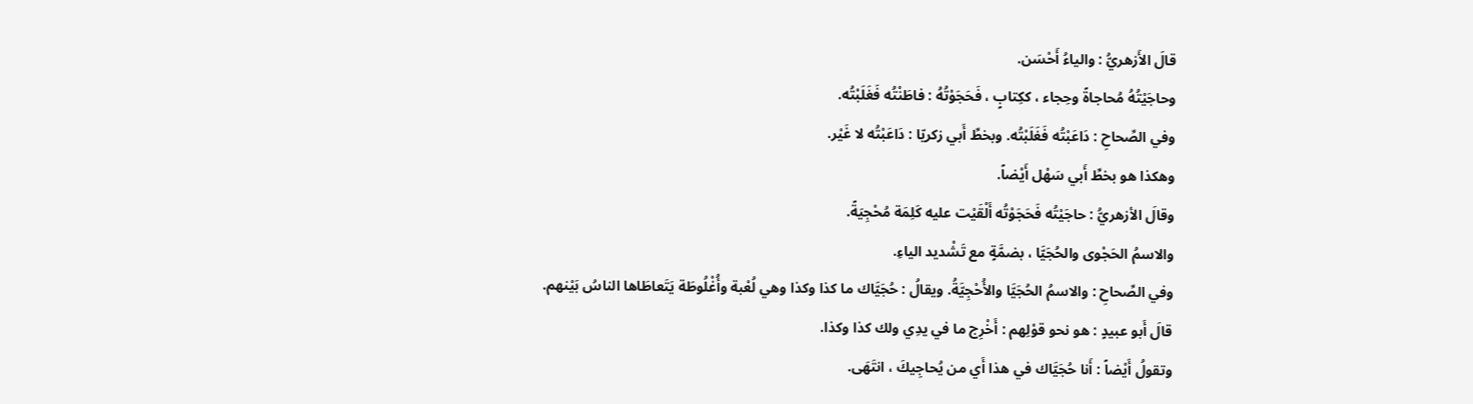قالَ الأَزهريُّ : والياءُ أَحْسَن.
وحاجَيْتُهُ مُحاجاةً وحِجاء ، ككِتابٍ ، فَحَجَوْتُهُ : فاطَنْتُه فَغَلَبْتُه.
وفي الصِّحاحِ : دَاعَبْتُه فَغَلَبْتُه. وبخطِّ أَبي زكريّا : دَاعَبْتُه لا غَيْر.
وهكذا هو بخطِّ أَبي سَهْل أَيْضاً.
وقالَ الأزهريُّ : حاجَيْتُه فَحَجَوْتُه أَلْقَيْت عليه كَلِمَة مُحْجِيَةً.
والاسمُ الحَجْوى والحُجَيَّا ، بضمَّةٍ مع تَشْديد الياءِ.
وفي الصِّحاحِ : والاسمُ الحُجَيَّا والأُحْجِيَّةُ. ويقالُ : حُجَيَّاك ما كذا وكذا وهي لُعْبة وأُغْلُوطَة يَتَعاطَاها الناسُ بَيْنهم.
قالَ أَبو عبيدٍ : هو نحو قوْلِهم : أَخْرِج ما في يدِي ولك كذا وكذا.
وتقولُ أَيْضاً : أَنا حُجَيَّاك في هذا أَي من يُحاجِيكَ ، انتَهَى.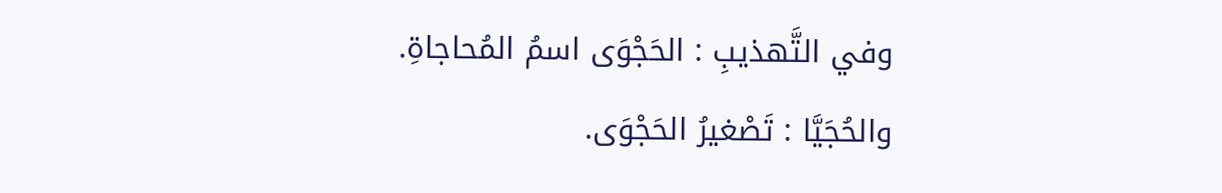وفي التَّهذيبِ : الحَجْوَى اسمُ المُحاجاةِ.
والحُجَيَّا : تَصْغيرُ الحَجْوَى.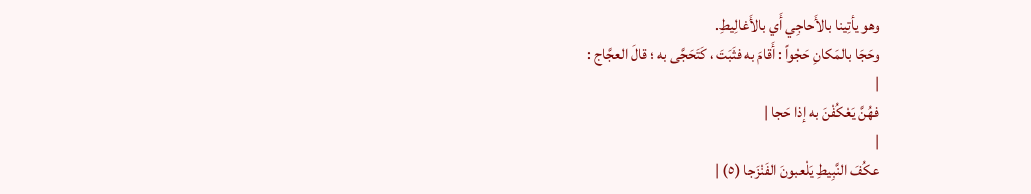وهو يأتِينا بالأَحاجِي أَي بالأَغالِيطِ.
وحَجَا بالمَكانِ حَجْواً : أَقامَ به فثَبَتَ ، كَتَحَجَّى به ؛ قالَ العجَّاج :
|
فهُنَّ يَعْكُفْنَ به إذا حَجا |
|
عكُفَ النَّبِيطِ يَلْعبونَ الفَنْزَجا (٥) |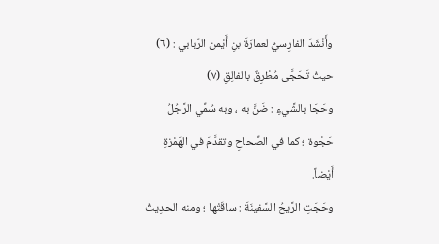وأَنْشَدَ الفارِسيُّ لعمارَةَ بنِ أَيْمن الرّبابي : (٦)
حيثُ تَحَجَّى مُطْرِقٌ بالفالِقِ (٧)
وحَجَا بالشَّيءِ : ضَنَّ به ، وبه سُمِّي الرَّجُلُ حَجْوة ؛ كما في الصِّحاحِ وتقدَّمَ في الهَمْزةِ أَيْضاً.
وحَجَتِ الرَّيحُ السَّفينَةَ : ساقَتْها ؛ ومنه الحدِيثُ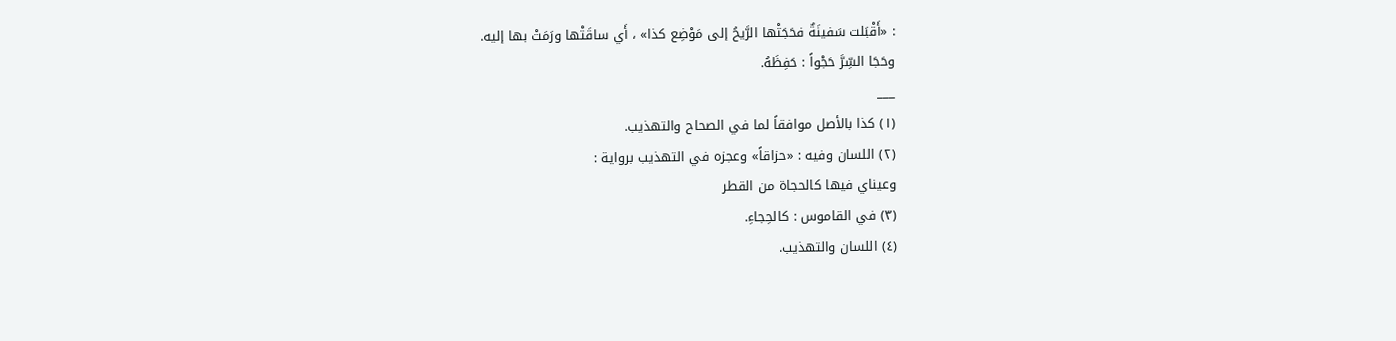: «أَقْبَلت سَفينَةٌ فحَجَتْها الرَّيحُ إلى مَوْضِع كذا» ، أَي ساقَتْها ورَمَتْ بها إليه.
وحَجَا السِّرَّ حَجْواً : حَفِظَهُ.
___
(١) كذا بالأصل موافقاً لما في الصحاح والتهذيب.
(٢) اللسان وفيه : «حزاقاً» وعجزه في التهذيب برواية :
وعيناي فيها كالحجاة من القطر
(٣) في القاموس : كالحِجاءِ.
(٤) اللسان والتهذيب.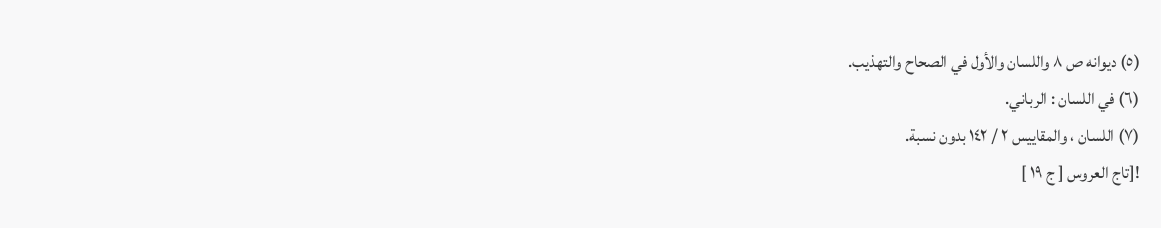(٥) ديوانه ص ٨ واللسان والأول في الصحاح والتهذيب.
(٦) في اللسان : الرباني.
(٧) اللسان ، والمقاييس ٢ / ١٤٢ بدون نسبة.
![تاج العروس [ ج ١٩ ]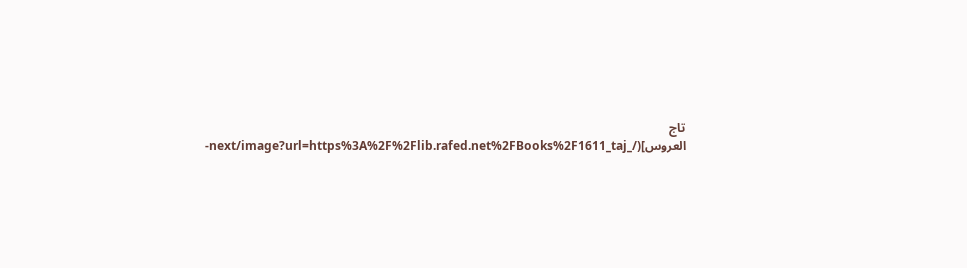تاج العروس](/_next/image?url=https%3A%2F%2Flib.rafed.net%2FBooks%2F1611_taj-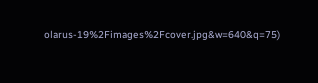olarus-19%2Fimages%2Fcover.jpg&w=640&q=75)